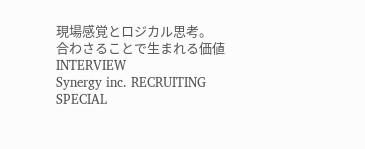現場感覚とロジカル思考。
合わさることで生まれる価値
INTERVIEW
Synergy inc. RECRUITING SPECIAL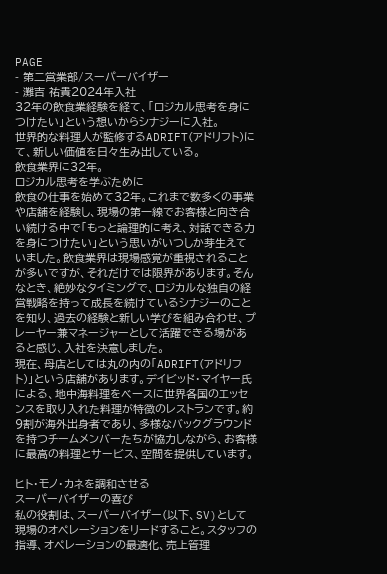PAGE
- 第二営業部/スーパーバイザー
- 灘吉 祐貴2024年入社
32年の飲食業経験を経て、「ロジカル思考を身につけたい」という想いからシナジーに入社。
世界的な料理人が監修するADRIFT(アドリフト)にて、新しい価値を日々生み出している。
飲食業界に32年。
ロジカル思考を学ぶために
飲食の仕事を始めて32年。これまで数多くの事業や店舗を経験し、現場の第一線でお客様と向き合い続ける中で「もっと論理的に考え、対話できる力を身につけたい」という思いがいつしか芽生えていました。飲食業界は現場感覚が重視されることが多いですが、それだけでは限界があります。そんなとき、絶妙なタイミングで、ロジカルな独自の経営戦略を持って成長を続けているシナジーのことを知り、過去の経験と新しい学びを組み合わせ、プレーヤー兼マネージャーとして活躍できる場があると感じ、入社を決意しました。
現在、母店としては丸の内の「ADRIFT(アドリフト)」という店舗があります。デイビッド・マイヤー氏による、地中海料理をベースに世界各国のエッセンスを取り入れた料理が特徴のレストランです。約9割が海外出身者であり、多様なバックグラウンドを持つチームメンバーたちが協力しながら、お客様に最高の料理とサービス、空間を提供しています。

ヒト・モノ・カネを調和させる
スーパーバイザーの喜び
私の役割は、スーパーバイザー(以下、SV)として現場のオペレーションをリードすること。スタッフの指導、オペレーションの最適化、売上管理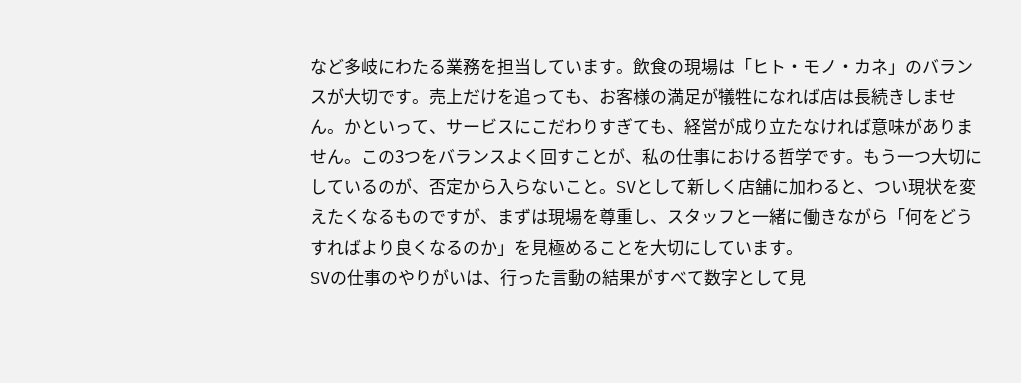など多岐にわたる業務を担当しています。飲食の現場は「ヒト・モノ・カネ」のバランスが大切です。売上だけを追っても、お客様の満足が犠牲になれば店は長続きしません。かといって、サービスにこだわりすぎても、経営が成り立たなければ意味がありません。この3つをバランスよく回すことが、私の仕事における哲学です。もう一つ大切にしているのが、否定から入らないこと。SVとして新しく店舗に加わると、つい現状を変えたくなるものですが、まずは現場を尊重し、スタッフと一緒に働きながら「何をどうすればより良くなるのか」を見極めることを大切にしています。
SVの仕事のやりがいは、行った言動の結果がすべて数字として見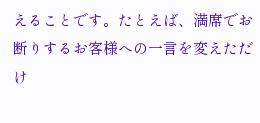えることです。たとえば、満席でお断りするお客様への一言を変えただけ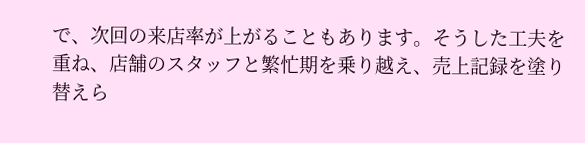で、次回の来店率が上がることもあります。そうした工夫を重ね、店舗のスタッフと繁忙期を乗り越え、売上記録を塗り替えら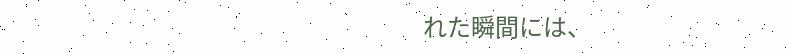れた瞬間には、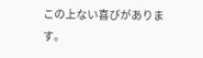この上ない喜びがあります。